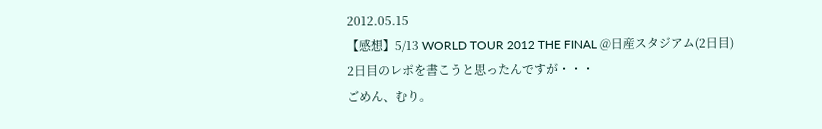2012.05.15
【感想】5/13 WORLD TOUR 2012 THE FINAL @日産スタジアム(2日目)
2日目のレポを書こうと思ったんですが・・・
ごめん、むり。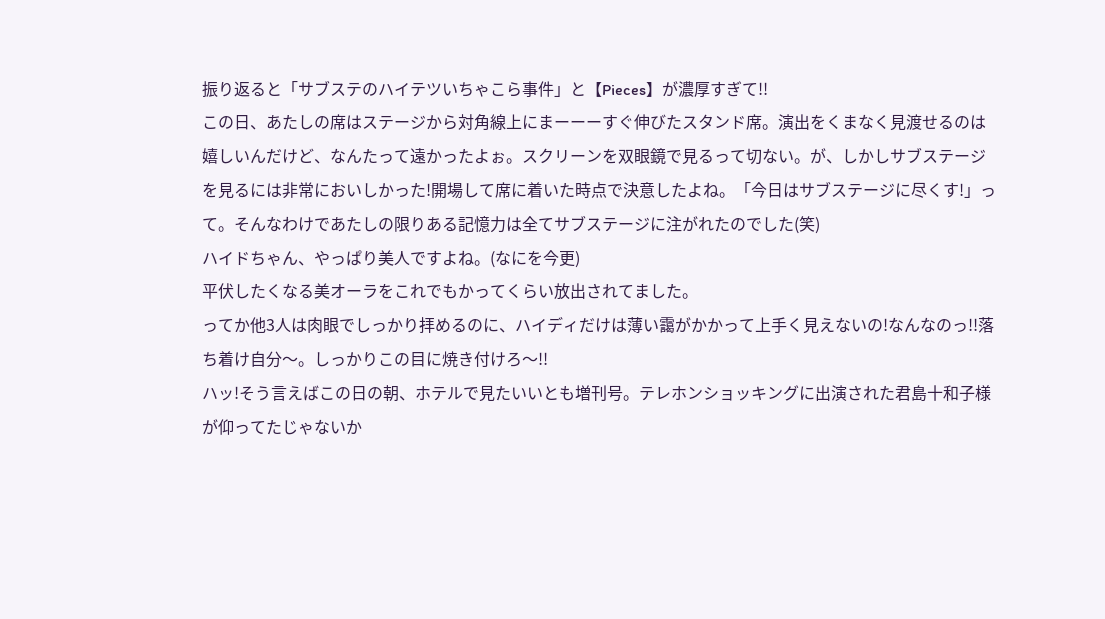振り返ると「サブステのハイテツいちゃこら事件」と【Pieces】が濃厚すぎて!!
この日、あたしの席はステージから対角線上にまーーーすぐ伸びたスタンド席。演出をくまなく見渡せるのは嬉しいんだけど、なんたって遠かったよぉ。スクリーンを双眼鏡で見るって切ない。が、しかしサブステージを見るには非常においしかった!開場して席に着いた時点で決意したよね。「今日はサブステージに尽くす!」って。そんなわけであたしの限りある記憶力は全てサブステージに注がれたのでした(笑)
ハイドちゃん、やっぱり美人ですよね。(なにを今更)
平伏したくなる美オーラをこれでもかってくらい放出されてました。
ってか他3人は肉眼でしっかり拝めるのに、ハイディだけは薄い靄がかかって上手く見えないの!なんなのっ!!落ち着け自分〜。しっかりこの目に焼き付けろ〜!!
ハッ!そう言えばこの日の朝、ホテルで見たいいとも増刊号。テレホンショッキングに出演された君島十和子様が仰ってたじゃないか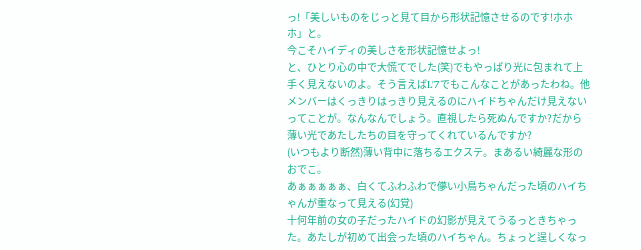っ!「美しいものをじっと見て目から形状記憶させるのです!ホホホ」と。
今こそハイディの美しさを形状記憶せよっ!
と、ひとり心の中で大慌てでした(笑)でもやっぱり光に包まれて上手く見えないのよ。そう言えばL'7でもこんなことがあったわね。他メンバーはくっきりはっきり見えるのにハイドちゃんだけ見えないってことが。なんなんでしょう。直視したら死ぬんですか?だから薄い光であたしたちの目を守ってくれているんですか?
(いつもより断然)薄い背中に落ちるエクステ。まあるい綺麗な形のおでこ。
あぁぁぁぁぁ、白くてふわふわで儚い小鳥ちゃんだった頃のハイちゃんが重なって見える(幻覚)
十何年前の女の子だったハイドの幻影が見えてうるっときちゃった。あたしが初めて出会った頃のハイちゃん。ちょっと逞しくなっ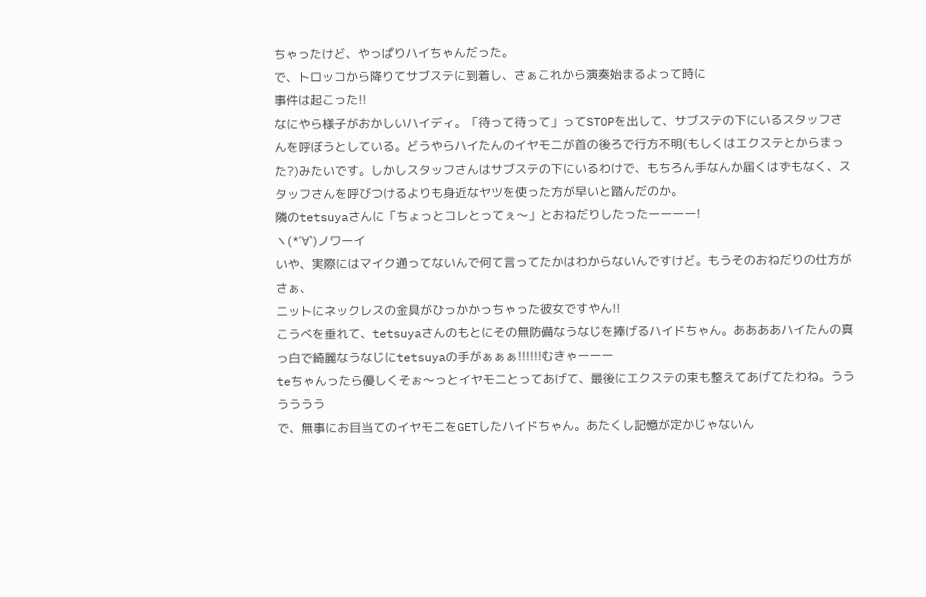ちゃったけど、やっぱりハイちゃんだった。
で、トロッコから降りてサブステに到着し、さぁこれから演奏始まるよって時に
事件は起こった!!
なにやら様子がおかしいハイディ。「待って待って」ってSTOPを出して、サブステの下にいるスタッフさんを呼ぼうとしている。どうやらハイたんのイヤモニが首の後ろで行方不明(もしくはエクステとからまった?)みたいです。しかしスタッフさんはサブステの下にいるわけで、もちろん手なんか届くはずもなく、スタッフさんを呼びつけるよりも身近なヤツを使った方が早いと踏んだのか。
隣のtetsuyaさんに「ちょっとコレとってぇ〜」とおねだりしたったーーーー!
ヽ(*´∀`)ノワーイ
いや、実際にはマイク通ってないんで何て言ってたかはわからないんですけど。もうそのおねだりの仕方がさぁ、
ニットにネックレスの金具がひっかかっちゃった彼女ですやん!!
こうべを垂れて、tetsuyaさんのもとにその無防備なうなじを捧げるハイドちゃん。ああああハイたんの真っ白で綺麗なうなじにtetsuyaの手がぁぁぁ!!!!!!むきゃーーー
teちゃんったら優しくそぉ〜っとイヤモニとってあげて、最後にエクステの束も整えてあげてたわね。うううううう
で、無事にお目当てのイヤモニをGETしたハイドちゃん。あたくし記憶が定かじゃないん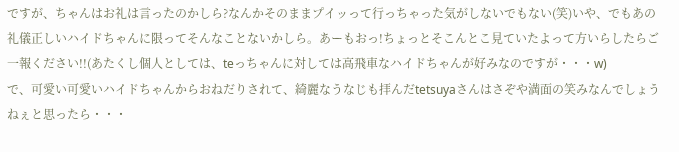ですが、ちゃんはお礼は言ったのかしら?なんかそのままプイッって行っちゃった気がしないでもない(笑)いや、でもあの礼儀正しいハイドちゃんに限ってそんなことないかしら。あーもおっ!ちょっとそこんとこ見ていたよって方いらしたらご一報ください!!(あたくし個人としては、teっちゃんに対しては高飛車なハイドちゃんが好みなのですが・・・w)
で、可愛い可愛いハイドちゃんからおねだりされて、綺麗なうなじも拝んだtetsuyaさんはさぞや満面の笑みなんでしょうねぇと思ったら・・・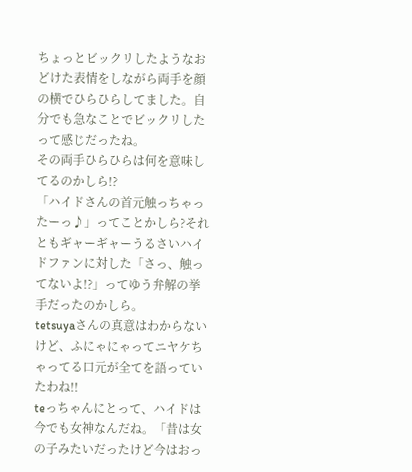ちょっとビックリしたようなおどけた表情をしながら両手を顔の横でひらひらしてました。自分でも急なことでビックリしたって感じだったね。
その両手ひらひらは何を意味してるのかしら!?
「ハイドさんの首元触っちゃったーっ♪」ってことかしら?それともギャーギャーうるさいハイドファンに対した「さっ、触ってないよ!?」ってゆう弁解の挙手だったのかしら。
tetsuyaさんの真意はわからないけど、ふにゃにゃってニヤケちゃってる口元が全てを語っていたわね!!
teっちゃんにとって、ハイドは今でも女神なんだね。「昔は女の子みたいだったけど今はおっ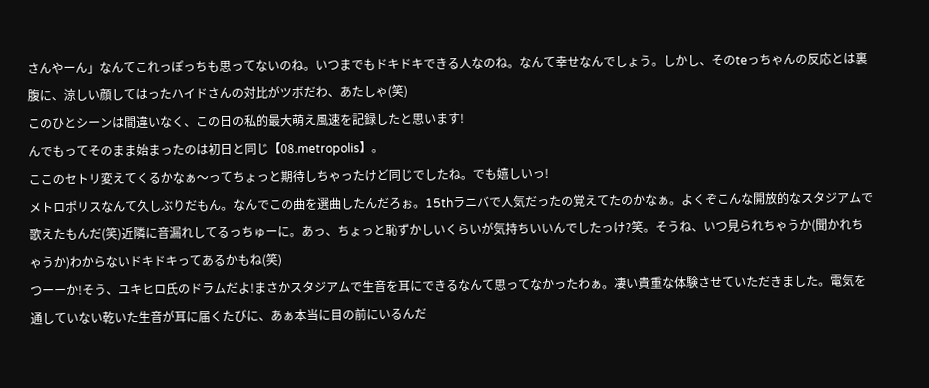さんやーん」なんてこれっぽっちも思ってないのね。いつまでもドキドキできる人なのね。なんて幸せなんでしょう。しかし、そのteっちゃんの反応とは裏腹に、涼しい顔してはったハイドさんの対比がツボだわ、あたしゃ(笑)
このひとシーンは間違いなく、この日の私的最大萌え風速を記録したと思います!
んでもってそのまま始まったのは初日と同じ【08.metropolis】。
ここのセトリ変えてくるかなぁ〜ってちょっと期待しちゃったけど同じでしたね。でも嬉しいっ!
メトロポリスなんて久しぶりだもん。なんでこの曲を選曲したんだろぉ。15thラニバで人気だったの覚えてたのかなぁ。よくぞこんな開放的なスタジアムで歌えたもんだ(笑)近隣に音漏れしてるっちゅーに。あっ、ちょっと恥ずかしいくらいが気持ちいいんでしたっけ?笑。そうね、いつ見られちゃうか(聞かれちゃうか)わからないドキドキってあるかもね(笑)
つーーか!そう、ユキヒロ氏のドラムだよ!まさかスタジアムで生音を耳にできるなんて思ってなかったわぁ。凄い貴重な体験させていただきました。電気を通していない乾いた生音が耳に届くたびに、あぁ本当に目の前にいるんだ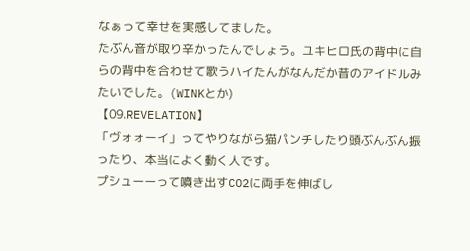なぁって幸せを実感してました。
たぶん音が取り辛かったんでしょう。ユキヒロ氏の背中に自らの背中を合わせて歌うハイたんがなんだか昔のアイドルみたいでした。(WINKとか)
【09.REVELATION】
「ヴォォーイ」ってやりながら猫パンチしたり頭ぶんぶん振ったり、本当によく動く人です。
プシューーって噴き出すCO2に両手を伸ばし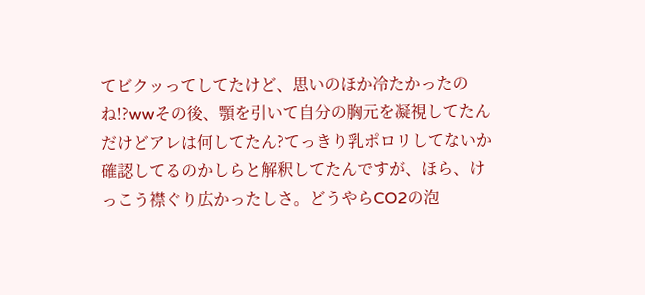てビクッってしてたけど、思いのほか冷たかったのね!?wwその後、顎を引いて自分の胸元を凝視してたんだけどアレは何してたん?てっきり乳ポロリしてないか確認してるのかしらと解釈してたんですが、ほら、けっこう襟ぐり広かったしさ。どうやらCO2の泡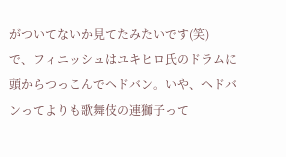がついてないか見てたみたいです(笑)
で、フィニッシュはユキヒロ氏のドラムに頭からつっこんでヘドバン。いや、ヘドバンってよりも歌舞伎の連獅子って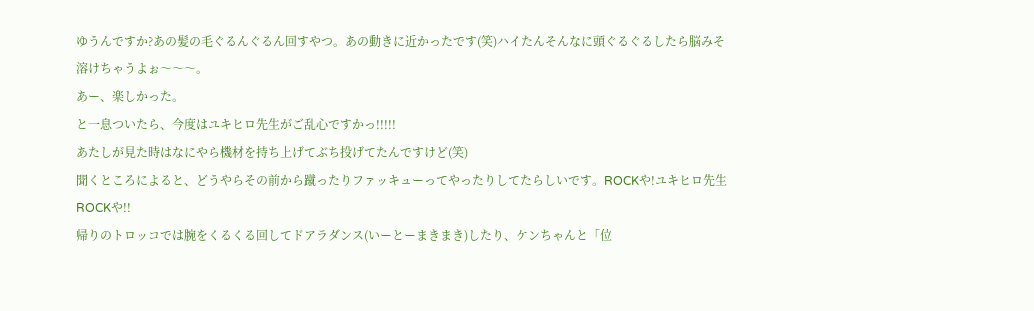ゆうんですか?あの髪の毛ぐるんぐるん回すやつ。あの動きに近かったです(笑)ハイたんそんなに頭ぐるぐるしたら脳みそ溶けちゃうよぉ〜〜〜。
あー、楽しかった。
と一息ついたら、今度はユキヒロ先生がご乱心ですかっ!!!!!
あたしが見た時はなにやら機材を持ち上げてぶち投げてたんですけど(笑)
聞くところによると、どうやらその前から蹴ったりファッキューってやったりしてたらしいです。ROCKや!ユキヒロ先生ROCKや!!
帰りのトロッコでは腕をくるくる回してドアラダンス(いーとーまきまき)したり、ケンちゃんと「位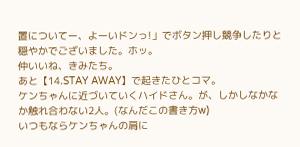置についてー、よーいドンっ!」でボタン押し競争したりと穏やかでございました。ホッ。
仲いいね、きみたち。
あと【14.STAY AWAY】で起きたひとコマ。
ケンちゃんに近づいていくハイドさん。が、しかしなかなか触れ合わない2人。(なんだこの書き方w)
いつもならケンちゃんの肩に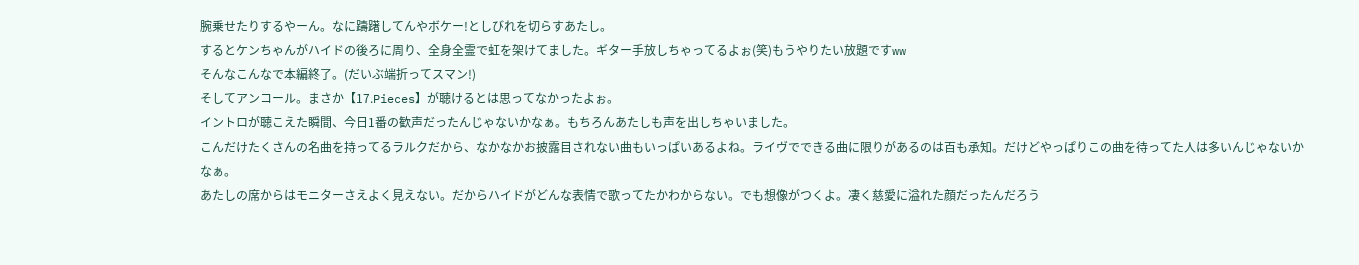腕乗せたりするやーん。なに躊躇してんやボケー!としびれを切らすあたし。
するとケンちゃんがハイドの後ろに周り、全身全霊で虹を架けてました。ギター手放しちゃってるよぉ(笑)もうやりたい放題ですww
そんなこんなで本編終了。(だいぶ端折ってスマン!)
そしてアンコール。まさか【17.Pieces】が聴けるとは思ってなかったよぉ。
イントロが聴こえた瞬間、今日1番の歓声だったんじゃないかなぁ。もちろんあたしも声を出しちゃいました。
こんだけたくさんの名曲を持ってるラルクだから、なかなかお披露目されない曲もいっぱいあるよね。ライヴでできる曲に限りがあるのは百も承知。だけどやっぱりこの曲を待ってた人は多いんじゃないかなぁ。
あたしの席からはモニターさえよく見えない。だからハイドがどんな表情で歌ってたかわからない。でも想像がつくよ。凄く慈愛に溢れた顔だったんだろう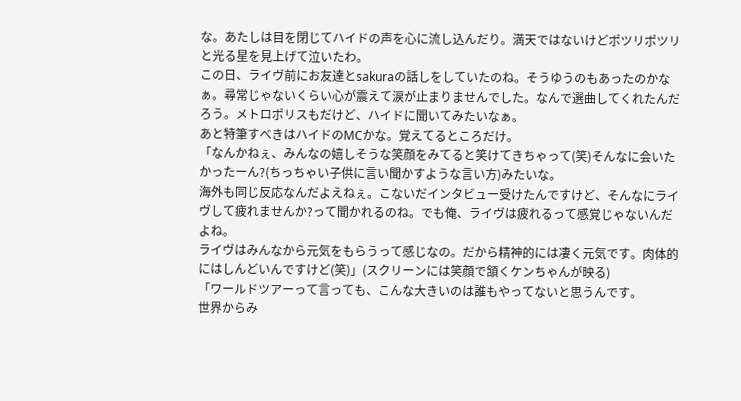な。あたしは目を閉じてハイドの声を心に流し込んだり。満天ではないけどポツリポツリと光る星を見上げて泣いたわ。
この日、ライヴ前にお友達とsakuraの話しをしていたのね。そうゆうのもあったのかなぁ。尋常じゃないくらい心が震えて涙が止まりませんでした。なんで選曲してくれたんだろう。メトロポリスもだけど、ハイドに聞いてみたいなぁ。
あと特筆すべきはハイドのMCかな。覚えてるところだけ。
「なんかねぇ、みんなの嬉しそうな笑顔をみてると笑けてきちゃって(笑)そんなに会いたかったーん?(ちっちゃい子供に言い聞かすような言い方)みたいな。
海外も同じ反応なんだよえねぇ。こないだインタビュー受けたんですけど、そんなにライヴして疲れませんか?って聞かれるのね。でも俺、ライヴは疲れるって感覚じゃないんだよね。
ライヴはみんなから元気をもらうって感じなの。だから精神的には凄く元気です。肉体的にはしんどいんですけど(笑)」(スクリーンには笑顔で頷くケンちゃんが映る)
「ワールドツアーって言っても、こんな大きいのは誰もやってないと思うんです。
世界からみ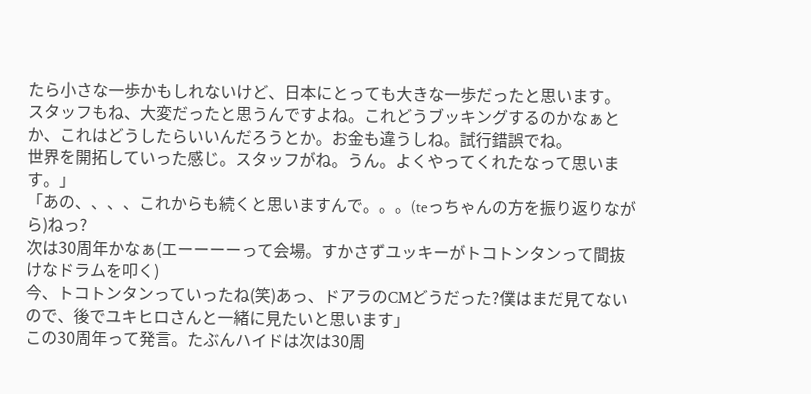たら小さな一歩かもしれないけど、日本にとっても大きな一歩だったと思います。
スタッフもね、大変だったと思うんですよね。これどうブッキングするのかなぁとか、これはどうしたらいいんだろうとか。お金も違うしね。試行錯誤でね。
世界を開拓していった感じ。スタッフがね。うん。よくやってくれたなって思います。」
「あの、、、、これからも続くと思いますんで。。。(teっちゃんの方を振り返りながら)ねっ?
次は30周年かなぁ(エーーーーって会場。すかさずユッキーがトコトンタンって間抜けなドラムを叩く)
今、トコトンタンっていったね(笑)あっ、ドアラのCMどうだった?僕はまだ見てないので、後でユキヒロさんと一緒に見たいと思います」
この30周年って発言。たぶんハイドは次は30周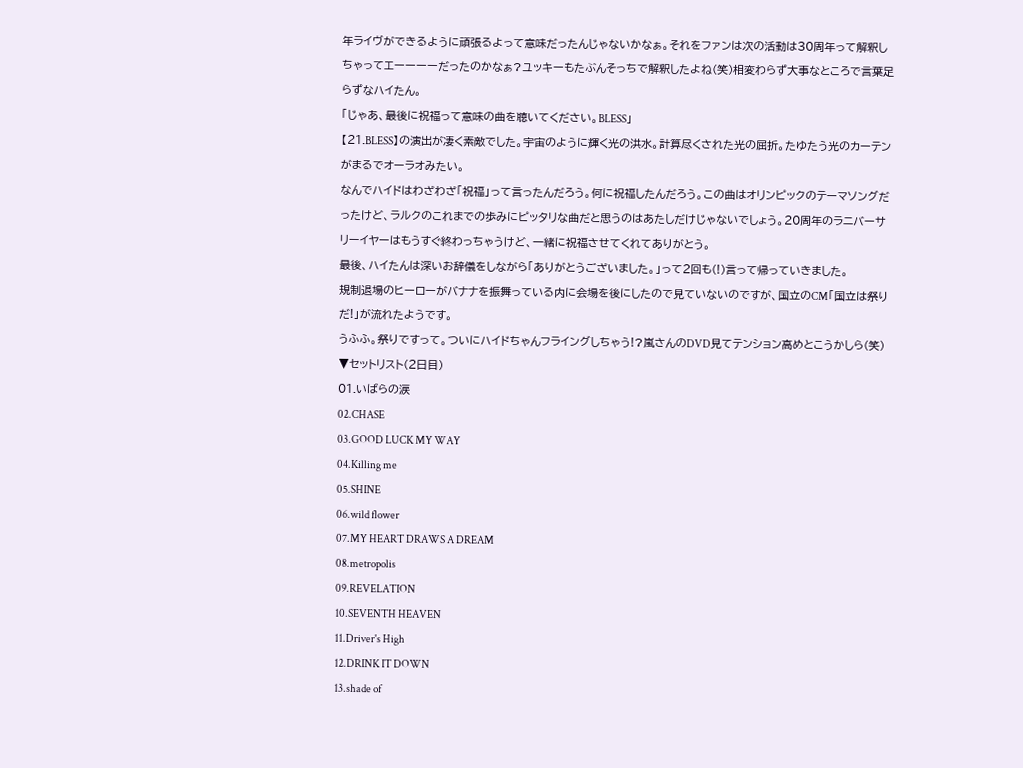年ライヴができるように頑張るよって意味だったんじゃないかなぁ。それをファンは次の活動は30周年って解釈しちゃってエーーーーだったのかなぁ?ユッキーもたぶんそっちで解釈したよね(笑)相変わらず大事なところで言葉足らずなハイたん。
「じゃあ、最後に祝福って意味の曲を聴いてください。BLESS」
【21.BLESS】の演出が凄く素敵でした。宇宙のように輝く光の洪水。計算尽くされた光の屈折。たゆたう光のカーテンがまるでオーラオみたい。
なんでハイドはわざわざ「祝福」って言ったんだろう。何に祝福したんだろう。この曲はオリンピックのテーマソングだったけど、ラルクのこれまでの歩みにピッタリな曲だと思うのはあたしだけじゃないでしょう。20周年のラニバーサリーイヤーはもうすぐ終わっちゃうけど、一緒に祝福させてくれてありがとう。
最後、ハイたんは深いお辞儀をしながら「ありがとうございました。」って2回も(!)言って帰っていきました。
規制退場のヒーローがバナナを振舞っている内に会場を後にしたので見ていないのですが、国立のCM「国立は祭りだ!」が流れたようです。
うふふ。祭りですって。ついにハイドちゃんフライングしちゃう!?嵐さんのDVD見てテンション高めとこうかしら(笑)
▼セットリスト(2日目)
01.いばらの涙
02.CHASE
03.GOOD LUCK MY WAY
04.Killing me
05.SHINE
06.wild flower
07.MY HEART DRAWS A DREAM
08.metropolis
09.REVELATION
10.SEVENTH HEAVEN
11.Driver's High
12.DRINK IT DOWN
13.shade of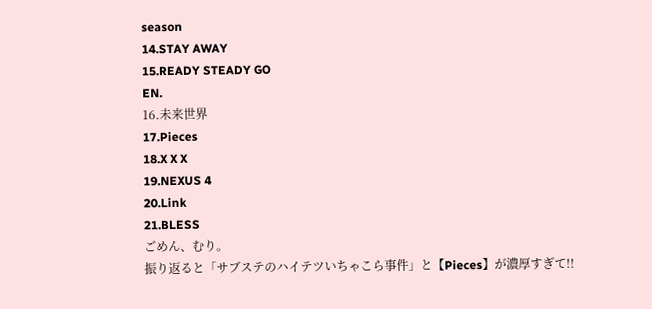season
14.STAY AWAY
15.READY STEADY GO
EN.
16.未来世界
17.Pieces
18.X X X
19.NEXUS 4
20.Link
21.BLESS
ごめん、むり。
振り返ると「サブステのハイテツいちゃこら事件」と【Pieces】が濃厚すぎて!!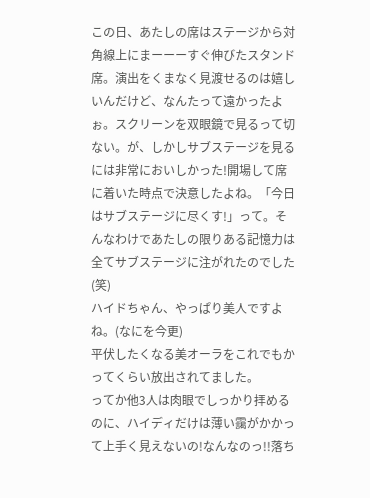この日、あたしの席はステージから対角線上にまーーーすぐ伸びたスタンド席。演出をくまなく見渡せるのは嬉しいんだけど、なんたって遠かったよぉ。スクリーンを双眼鏡で見るって切ない。が、しかしサブステージを見るには非常においしかった!開場して席に着いた時点で決意したよね。「今日はサブステージに尽くす!」って。そんなわけであたしの限りある記憶力は全てサブステージに注がれたのでした(笑)
ハイドちゃん、やっぱり美人ですよね。(なにを今更)
平伏したくなる美オーラをこれでもかってくらい放出されてました。
ってか他3人は肉眼でしっかり拝めるのに、ハイディだけは薄い靄がかかって上手く見えないの!なんなのっ!!落ち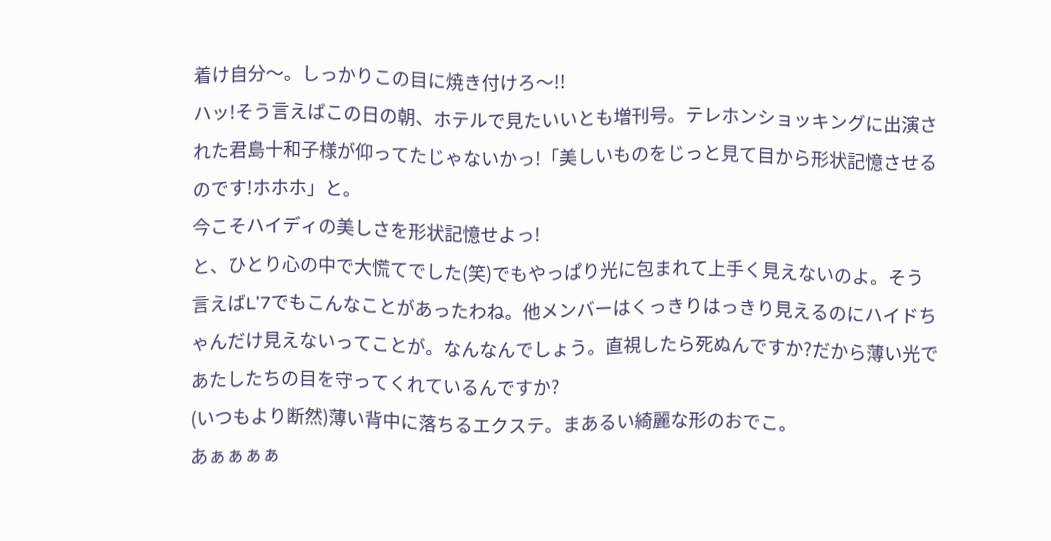着け自分〜。しっかりこの目に焼き付けろ〜!!
ハッ!そう言えばこの日の朝、ホテルで見たいいとも増刊号。テレホンショッキングに出演された君島十和子様が仰ってたじゃないかっ!「美しいものをじっと見て目から形状記憶させるのです!ホホホ」と。
今こそハイディの美しさを形状記憶せよっ!
と、ひとり心の中で大慌てでした(笑)でもやっぱり光に包まれて上手く見えないのよ。そう言えばL'7でもこんなことがあったわね。他メンバーはくっきりはっきり見えるのにハイドちゃんだけ見えないってことが。なんなんでしょう。直視したら死ぬんですか?だから薄い光であたしたちの目を守ってくれているんですか?
(いつもより断然)薄い背中に落ちるエクステ。まあるい綺麗な形のおでこ。
あぁぁぁぁ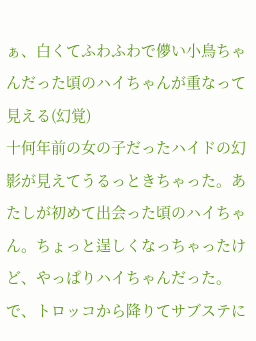ぁ、白くてふわふわで儚い小鳥ちゃんだった頃のハイちゃんが重なって見える(幻覚)
十何年前の女の子だったハイドの幻影が見えてうるっときちゃった。あたしが初めて出会った頃のハイちゃん。ちょっと逞しくなっちゃったけど、やっぱりハイちゃんだった。
で、トロッコから降りてサブステに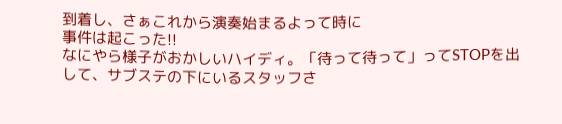到着し、さぁこれから演奏始まるよって時に
事件は起こった!!
なにやら様子がおかしいハイディ。「待って待って」ってSTOPを出して、サブステの下にいるスタッフさ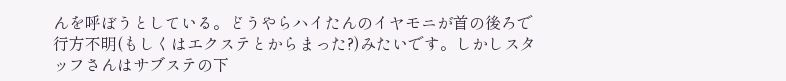んを呼ぼうとしている。どうやらハイたんのイヤモニが首の後ろで行方不明(もしくはエクステとからまった?)みたいです。しかしスタッフさんはサブステの下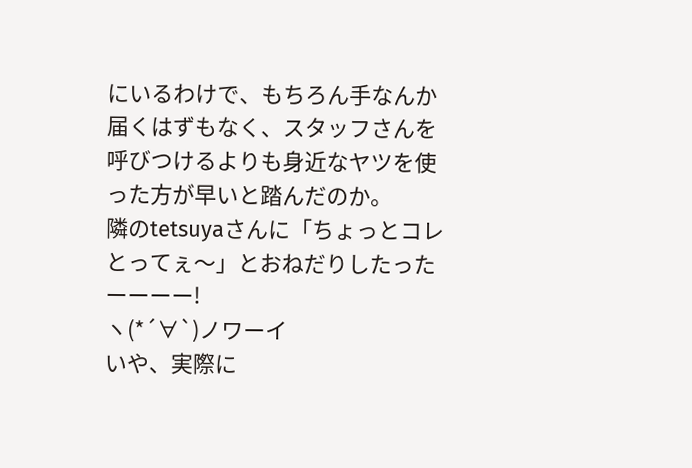にいるわけで、もちろん手なんか届くはずもなく、スタッフさんを呼びつけるよりも身近なヤツを使った方が早いと踏んだのか。
隣のtetsuyaさんに「ちょっとコレとってぇ〜」とおねだりしたったーーーー!
ヽ(*´∀`)ノワーイ
いや、実際に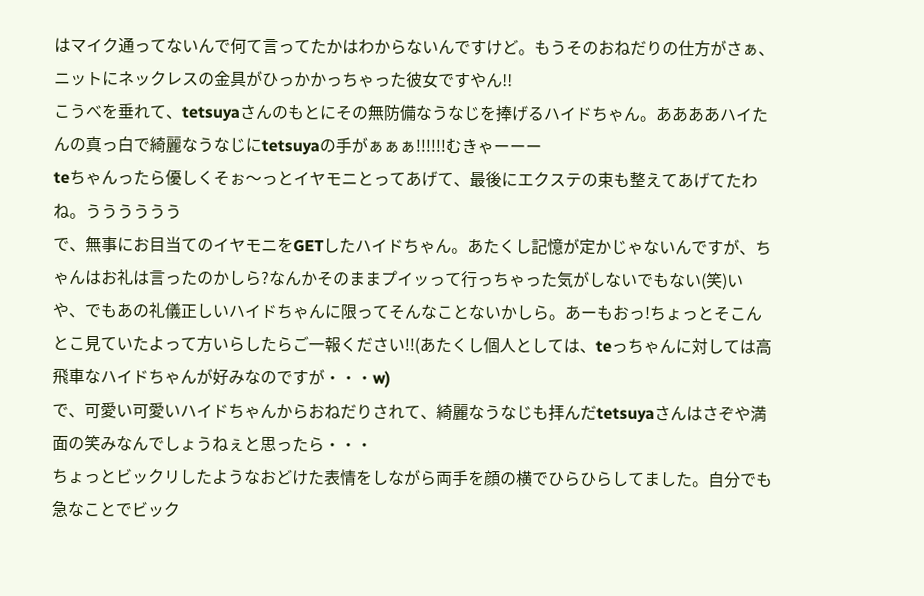はマイク通ってないんで何て言ってたかはわからないんですけど。もうそのおねだりの仕方がさぁ、
ニットにネックレスの金具がひっかかっちゃった彼女ですやん!!
こうべを垂れて、tetsuyaさんのもとにその無防備なうなじを捧げるハイドちゃん。ああああハイたんの真っ白で綺麗なうなじにtetsuyaの手がぁぁぁ!!!!!!むきゃーーー
teちゃんったら優しくそぉ〜っとイヤモニとってあげて、最後にエクステの束も整えてあげてたわね。うううううう
で、無事にお目当てのイヤモニをGETしたハイドちゃん。あたくし記憶が定かじゃないんですが、ちゃんはお礼は言ったのかしら?なんかそのままプイッって行っちゃった気がしないでもない(笑)いや、でもあの礼儀正しいハイドちゃんに限ってそんなことないかしら。あーもおっ!ちょっとそこんとこ見ていたよって方いらしたらご一報ください!!(あたくし個人としては、teっちゃんに対しては高飛車なハイドちゃんが好みなのですが・・・w)
で、可愛い可愛いハイドちゃんからおねだりされて、綺麗なうなじも拝んだtetsuyaさんはさぞや満面の笑みなんでしょうねぇと思ったら・・・
ちょっとビックリしたようなおどけた表情をしながら両手を顔の横でひらひらしてました。自分でも急なことでビック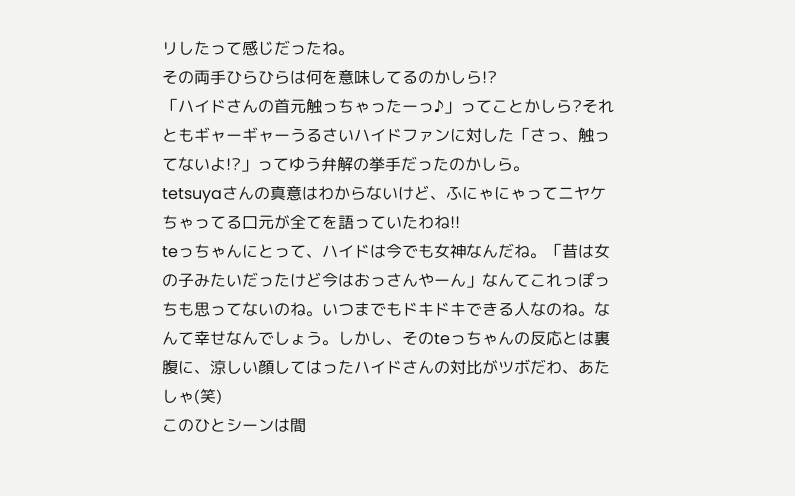リしたって感じだったね。
その両手ひらひらは何を意味してるのかしら!?
「ハイドさんの首元触っちゃったーっ♪」ってことかしら?それともギャーギャーうるさいハイドファンに対した「さっ、触ってないよ!?」ってゆう弁解の挙手だったのかしら。
tetsuyaさんの真意はわからないけど、ふにゃにゃってニヤケちゃってる口元が全てを語っていたわね!!
teっちゃんにとって、ハイドは今でも女神なんだね。「昔は女の子みたいだったけど今はおっさんやーん」なんてこれっぽっちも思ってないのね。いつまでもドキドキできる人なのね。なんて幸せなんでしょう。しかし、そのteっちゃんの反応とは裏腹に、涼しい顔してはったハイドさんの対比がツボだわ、あたしゃ(笑)
このひとシーンは間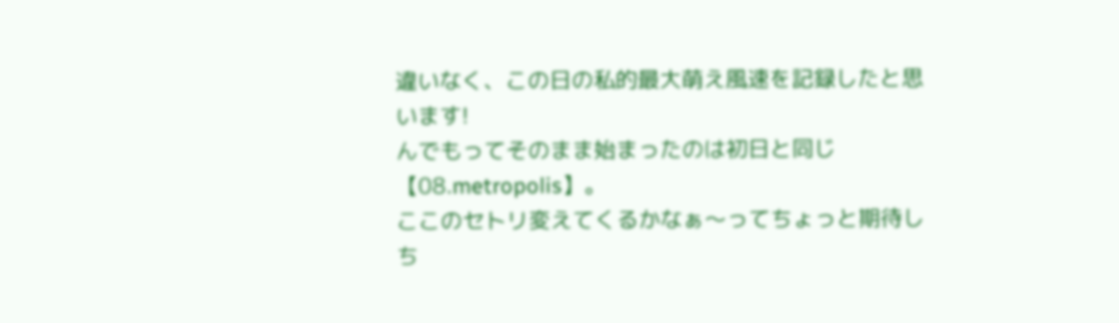違いなく、この日の私的最大萌え風速を記録したと思います!
んでもってそのまま始まったのは初日と同じ【08.metropolis】。
ここのセトリ変えてくるかなぁ〜ってちょっと期待しち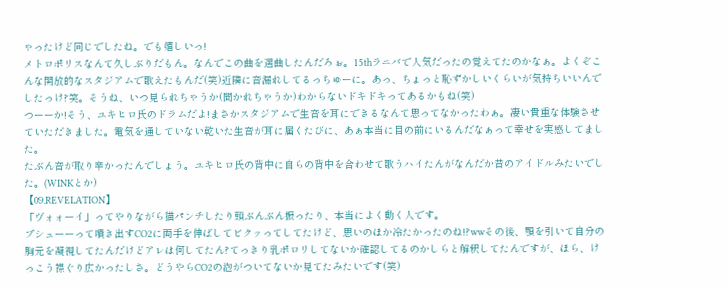ゃったけど同じでしたね。でも嬉しいっ!
メトロポリスなんて久しぶりだもん。なんでこの曲を選曲したんだろぉ。15thラニバで人気だったの覚えてたのかなぁ。よくぞこんな開放的なスタジアムで歌えたもんだ(笑)近隣に音漏れしてるっちゅーに。あっ、ちょっと恥ずかしいくらいが気持ちいいんでしたっけ?笑。そうね、いつ見られちゃうか(聞かれちゃうか)わからないドキドキってあるかもね(笑)
つーーか!そう、ユキヒロ氏のドラムだよ!まさかスタジアムで生音を耳にできるなんて思ってなかったわぁ。凄い貴重な体験させていただきました。電気を通していない乾いた生音が耳に届くたびに、あぁ本当に目の前にいるんだなぁって幸せを実感してました。
たぶん音が取り辛かったんでしょう。ユキヒロ氏の背中に自らの背中を合わせて歌うハイたんがなんだか昔のアイドルみたいでした。(WINKとか)
【09.REVELATION】
「ヴォォーイ」ってやりながら猫パンチしたり頭ぶんぶん振ったり、本当によく動く人です。
プシューーって噴き出すCO2に両手を伸ばしてビクッってしてたけど、思いのほか冷たかったのね!?wwその後、顎を引いて自分の胸元を凝視してたんだけどアレは何してたん?てっきり乳ポロリしてないか確認してるのかしらと解釈してたんですが、ほら、けっこう襟ぐり広かったしさ。どうやらCO2の泡がついてないか見てたみたいです(笑)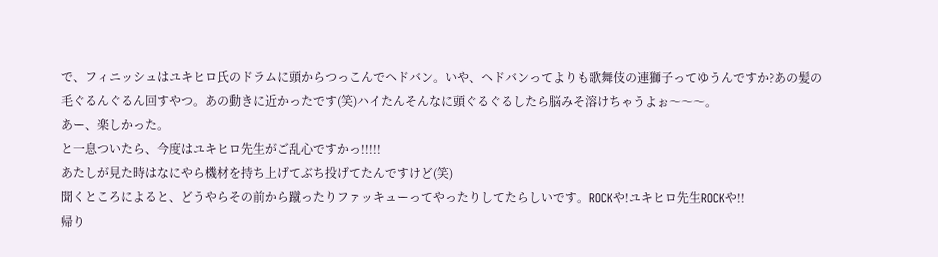で、フィニッシュはユキヒロ氏のドラムに頭からつっこんでヘドバン。いや、ヘドバンってよりも歌舞伎の連獅子ってゆうんですか?あの髪の毛ぐるんぐるん回すやつ。あの動きに近かったです(笑)ハイたんそんなに頭ぐるぐるしたら脳みそ溶けちゃうよぉ〜〜〜。
あー、楽しかった。
と一息ついたら、今度はユキヒロ先生がご乱心ですかっ!!!!!
あたしが見た時はなにやら機材を持ち上げてぶち投げてたんですけど(笑)
聞くところによると、どうやらその前から蹴ったりファッキューってやったりしてたらしいです。ROCKや!ユキヒロ先生ROCKや!!
帰り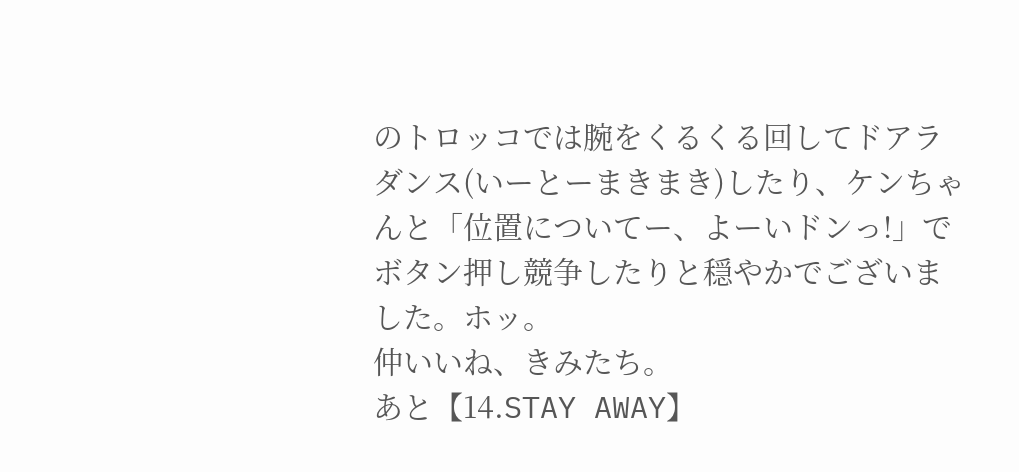のトロッコでは腕をくるくる回してドアラダンス(いーとーまきまき)したり、ケンちゃんと「位置についてー、よーいドンっ!」でボタン押し競争したりと穏やかでございました。ホッ。
仲いいね、きみたち。
あと【14.STAY AWAY】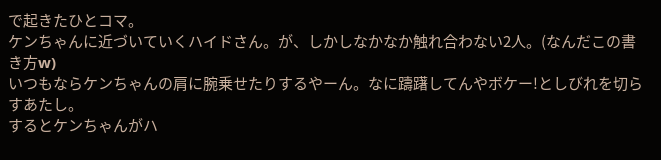で起きたひとコマ。
ケンちゃんに近づいていくハイドさん。が、しかしなかなか触れ合わない2人。(なんだこの書き方w)
いつもならケンちゃんの肩に腕乗せたりするやーん。なに躊躇してんやボケー!としびれを切らすあたし。
するとケンちゃんがハ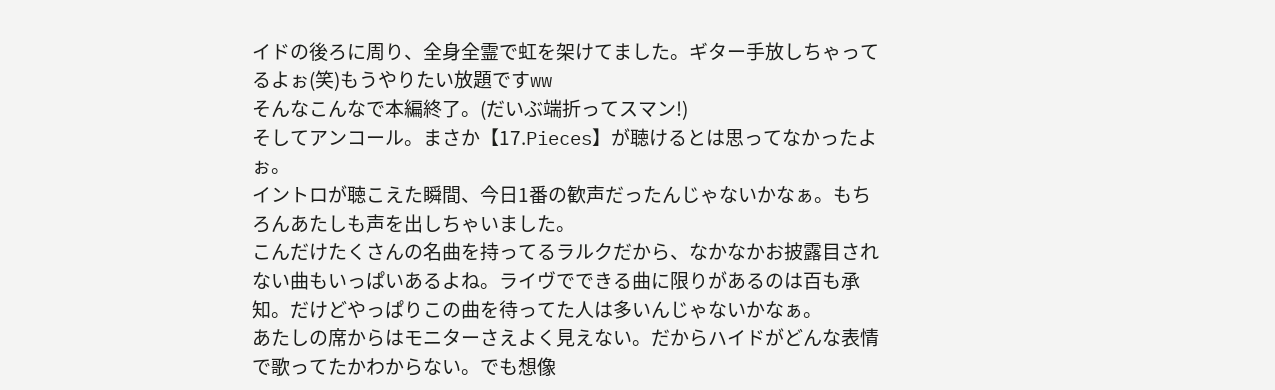イドの後ろに周り、全身全霊で虹を架けてました。ギター手放しちゃってるよぉ(笑)もうやりたい放題ですww
そんなこんなで本編終了。(だいぶ端折ってスマン!)
そしてアンコール。まさか【17.Pieces】が聴けるとは思ってなかったよぉ。
イントロが聴こえた瞬間、今日1番の歓声だったんじゃないかなぁ。もちろんあたしも声を出しちゃいました。
こんだけたくさんの名曲を持ってるラルクだから、なかなかお披露目されない曲もいっぱいあるよね。ライヴでできる曲に限りがあるのは百も承知。だけどやっぱりこの曲を待ってた人は多いんじゃないかなぁ。
あたしの席からはモニターさえよく見えない。だからハイドがどんな表情で歌ってたかわからない。でも想像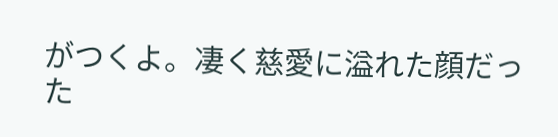がつくよ。凄く慈愛に溢れた顔だった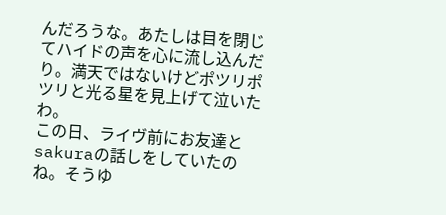んだろうな。あたしは目を閉じてハイドの声を心に流し込んだり。満天ではないけどポツリポツリと光る星を見上げて泣いたわ。
この日、ライヴ前にお友達とsakuraの話しをしていたのね。そうゆ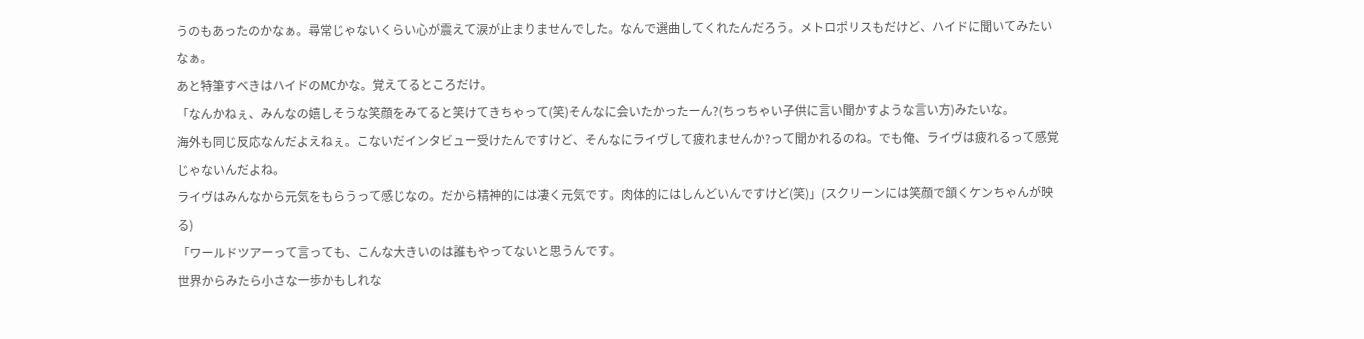うのもあったのかなぁ。尋常じゃないくらい心が震えて涙が止まりませんでした。なんで選曲してくれたんだろう。メトロポリスもだけど、ハイドに聞いてみたいなぁ。
あと特筆すべきはハイドのMCかな。覚えてるところだけ。
「なんかねぇ、みんなの嬉しそうな笑顔をみてると笑けてきちゃって(笑)そんなに会いたかったーん?(ちっちゃい子供に言い聞かすような言い方)みたいな。
海外も同じ反応なんだよえねぇ。こないだインタビュー受けたんですけど、そんなにライヴして疲れませんか?って聞かれるのね。でも俺、ライヴは疲れるって感覚じゃないんだよね。
ライヴはみんなから元気をもらうって感じなの。だから精神的には凄く元気です。肉体的にはしんどいんですけど(笑)」(スクリーンには笑顔で頷くケンちゃんが映る)
「ワールドツアーって言っても、こんな大きいのは誰もやってないと思うんです。
世界からみたら小さな一歩かもしれな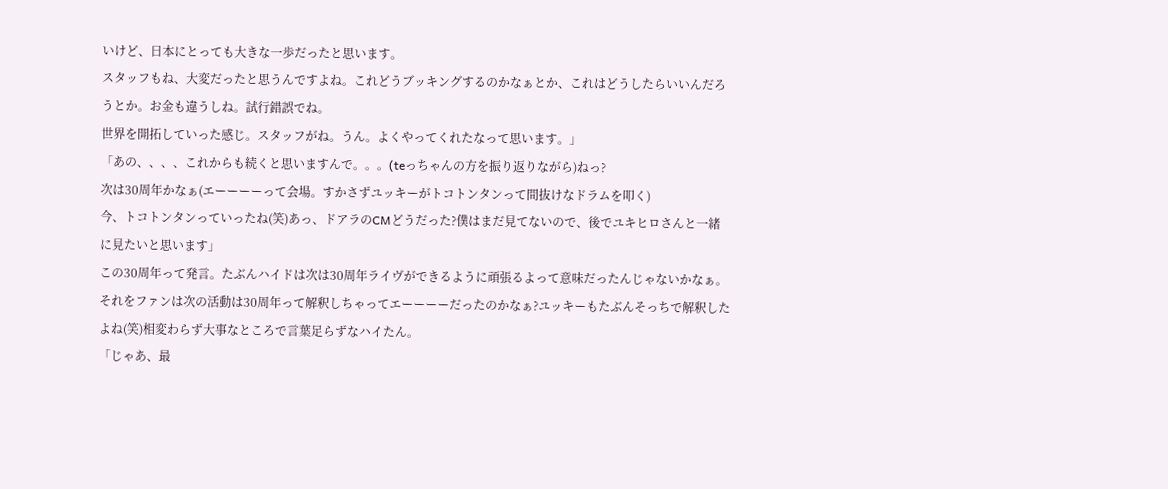いけど、日本にとっても大きな一歩だったと思います。
スタッフもね、大変だったと思うんですよね。これどうブッキングするのかなぁとか、これはどうしたらいいんだろうとか。お金も違うしね。試行錯誤でね。
世界を開拓していった感じ。スタッフがね。うん。よくやってくれたなって思います。」
「あの、、、、これからも続くと思いますんで。。。(teっちゃんの方を振り返りながら)ねっ?
次は30周年かなぁ(エーーーーって会場。すかさずユッキーがトコトンタンって間抜けなドラムを叩く)
今、トコトンタンっていったね(笑)あっ、ドアラのCMどうだった?僕はまだ見てないので、後でユキヒロさんと一緒に見たいと思います」
この30周年って発言。たぶんハイドは次は30周年ライヴができるように頑張るよって意味だったんじゃないかなぁ。それをファンは次の活動は30周年って解釈しちゃってエーーーーだったのかなぁ?ユッキーもたぶんそっちで解釈したよね(笑)相変わらず大事なところで言葉足らずなハイたん。
「じゃあ、最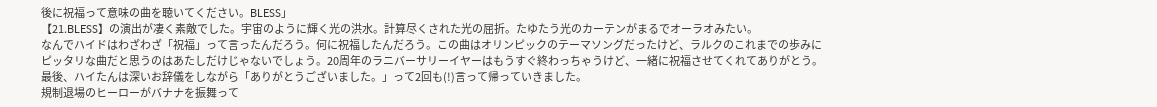後に祝福って意味の曲を聴いてください。BLESS」
【21.BLESS】の演出が凄く素敵でした。宇宙のように輝く光の洪水。計算尽くされた光の屈折。たゆたう光のカーテンがまるでオーラオみたい。
なんでハイドはわざわざ「祝福」って言ったんだろう。何に祝福したんだろう。この曲はオリンピックのテーマソングだったけど、ラルクのこれまでの歩みにピッタリな曲だと思うのはあたしだけじゃないでしょう。20周年のラニバーサリーイヤーはもうすぐ終わっちゃうけど、一緒に祝福させてくれてありがとう。
最後、ハイたんは深いお辞儀をしながら「ありがとうございました。」って2回も(!)言って帰っていきました。
規制退場のヒーローがバナナを振舞って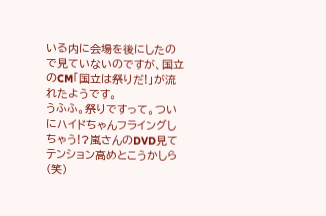いる内に会場を後にしたので見ていないのですが、国立のCM「国立は祭りだ!」が流れたようです。
うふふ。祭りですって。ついにハイドちゃんフライングしちゃう!?嵐さんのDVD見てテンション高めとこうかしら(笑)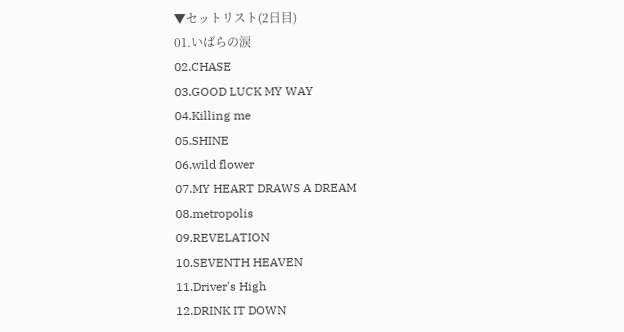▼セットリスト(2日目)
01.いばらの涙
02.CHASE
03.GOOD LUCK MY WAY
04.Killing me
05.SHINE
06.wild flower
07.MY HEART DRAWS A DREAM
08.metropolis
09.REVELATION
10.SEVENTH HEAVEN
11.Driver's High
12.DRINK IT DOWN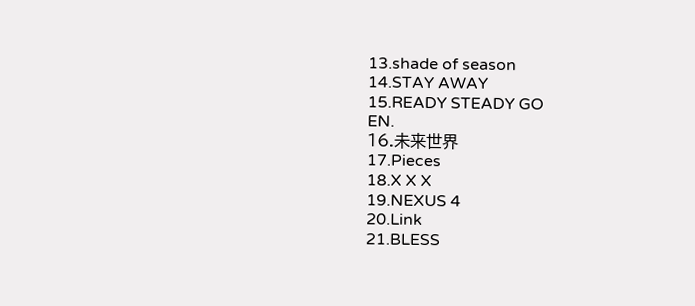13.shade of season
14.STAY AWAY
15.READY STEADY GO
EN.
16.未来世界
17.Pieces
18.X X X
19.NEXUS 4
20.Link
21.BLESS